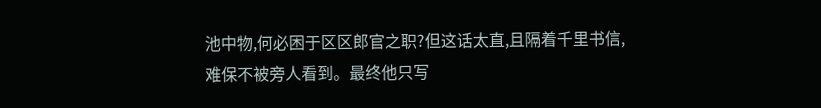池中物,何必困于区区郎官之职?但这话太直,且隔着千里书信,难保不被旁人看到。最终他只写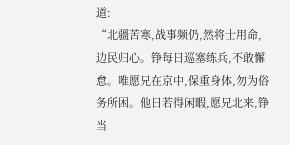道:
“北疆苦寒,战事频仍,然将士用命,边民归心。铮每日巡塞练兵,不敢懈怠。唯愿兄在京中,保重身体,勿为俗务所困。他日若得闲暇,愿兄北来,铮当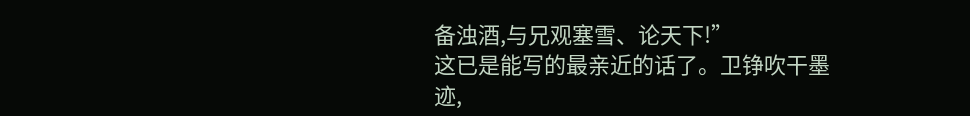备浊酒,与兄观塞雪、论天下!”
这已是能写的最亲近的话了。卫铮吹干墨迹,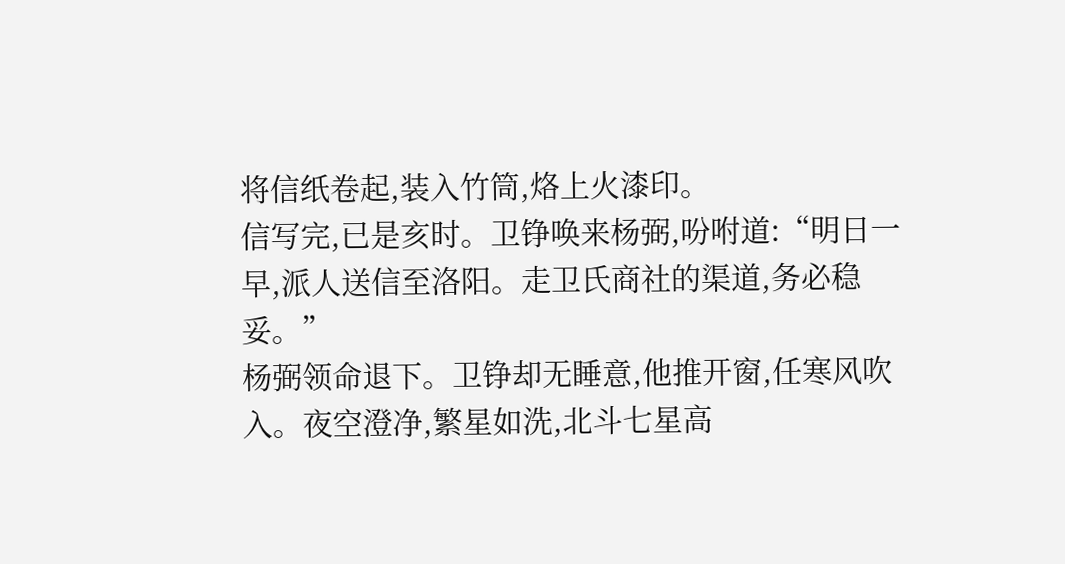将信纸卷起,装入竹筒,烙上火漆印。
信写完,已是亥时。卫铮唤来杨弼,吩咐道:“明日一早,派人送信至洛阳。走卫氏商社的渠道,务必稳妥。”
杨弼领命退下。卫铮却无睡意,他推开窗,任寒风吹入。夜空澄净,繁星如洗,北斗七星高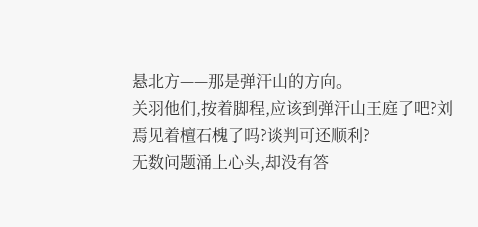悬北方——那是弹汗山的方向。
关羽他们,按着脚程,应该到弹汗山王庭了吧?刘焉见着檀石槐了吗?谈判可还顺利?
无数问题涌上心头,却没有答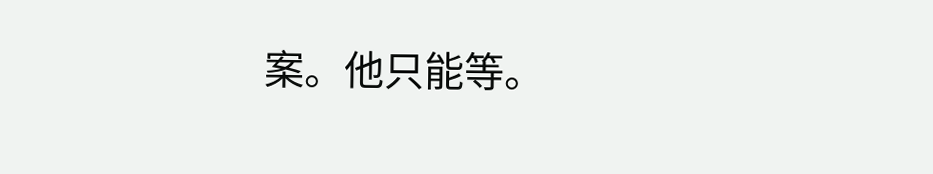案。他只能等。